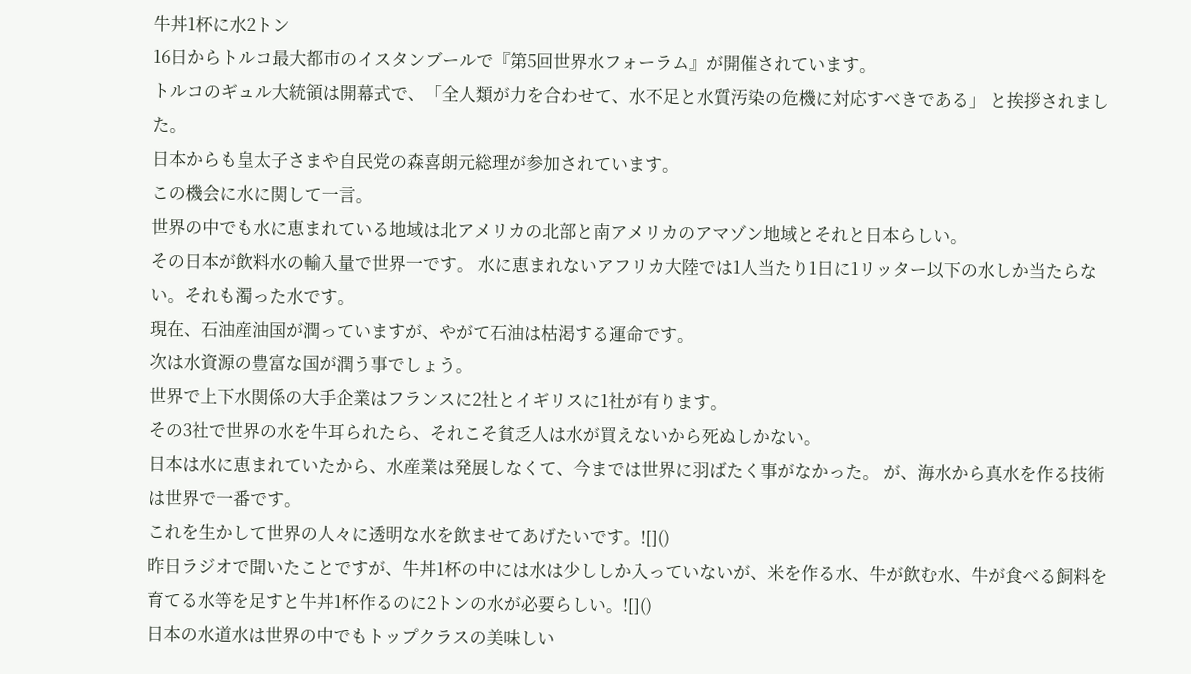牛丼1杯に水2トン
16日からトルコ最大都市のイスタンブールで『第5回世界水フォーラム』が開催されています。
トルコのギュル大統領は開幕式で、「全人類が力を合わせて、水不足と水質汚染の危機に対応すべきである」 と挨拶されました。
日本からも皇太子さまや自民党の森喜朗元総理が参加されています。
この機会に水に関して一言。
世界の中でも水に恵まれている地域は北アメリカの北部と南アメリカのアマゾン地域とそれと日本らしい。
その日本が飲料水の輸入量で世界一です。 水に恵まれないアフリカ大陸では1人当たり1日に1リッター以下の水しか当たらない。それも濁った水です。
現在、石油産油国が潤っていますが、やがて石油は枯渇する運命です。
次は水資源の豊富な国が潤う事でしょう。
世界で上下水関係の大手企業はフランスに2社とイギリスに1社が有ります。
その3社で世界の水を牛耳られたら、それこそ貧乏人は水が買えないから死ぬしかない。
日本は水に恵まれていたから、水産業は発展しなくて、今までは世界に羽ばたく事がなかった。 が、海水から真水を作る技術は世界で一番です。
これを生かして世界の人々に透明な水を飲ませてあげたいです。![]()
昨日ラジオで聞いたことですが、牛丼1杯の中には水は少ししか入っていないが、米を作る水、牛が飲む水、牛が食べる飼料を育てる水等を足すと牛丼1杯作るのに2トンの水が必要らしい。![]()
日本の水道水は世界の中でもトップクラスの美味しい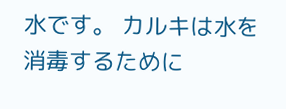水です。 カルキは水を消毒するために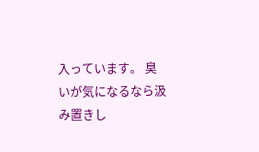入っています。 臭いが気になるなら汲み置きし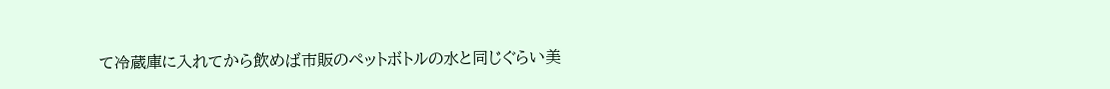て冷蔵庫に入れてから飲めば市販のペットボトルの水と同じぐらい美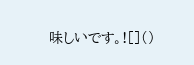味しいです。![]()